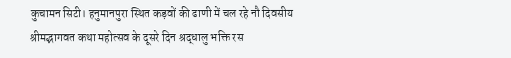कुचामन सिटी। हनुमानपुरा स्थित कड़वों की ढाणी में चल रहे नौ दिवसीय श्रीमद्भागवत कथा महोत्सव के दूसरे दिन श्रद्धालु भक्ति रस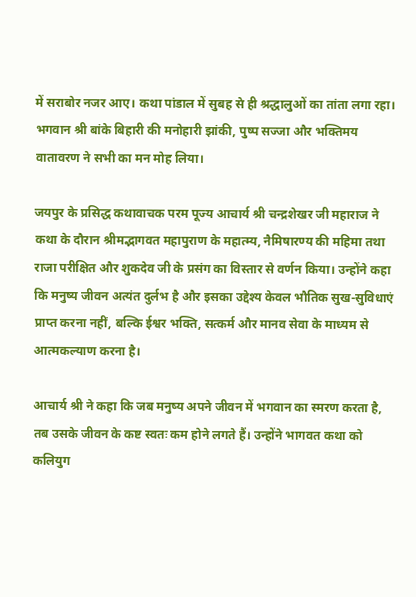में सराबोर नजर आए। कथा पांडाल में सुबह से ही श्रद्धालुओं का तांता लगा रहा। भगवान श्री बांके बिहारी की मनोहारी झांकी, पुष्प सज्जा और भक्तिमय वातावरण ने सभी का मन मोह लिया।

जयपुर के प्रसिद्ध कथावाचक परम पूज्य आचार्य श्री चन्द्रशेखर जी महाराज ने कथा के दौरान श्रीमद्भागवत महापुराण के महात्म्य, नैमिषारण्य की महिमा तथा राजा परीक्षित और शुकदेव जी के प्रसंग का विस्तार से वर्णन किया। उन्होंने कहा कि मनुष्य जीवन अत्यंत दुर्लभ है और इसका उद्देश्य केवल भौतिक सुख-सुविधाएं प्राप्त करना नहीं, बल्कि ईश्वर भक्ति, सत्कर्म और मानव सेवा के माध्यम से आत्मकल्याण करना है।

आचार्य श्री ने कहा कि जब मनुष्य अपने जीवन में भगवान का स्मरण करता है, तब उसके जीवन के कष्ट स्वतः कम होने लगते हैं। उन्होंने भागवत कथा को कलियुग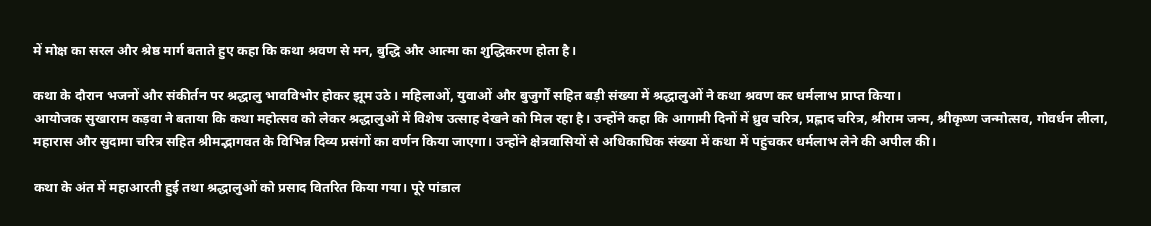में मोक्ष का सरल और श्रेष्ठ मार्ग बताते हुए कहा कि कथा श्रवण से मन, बुद्धि और आत्मा का शुद्धिकरण होता है।

कथा के दौरान भजनों और संकीर्तन पर श्रद्धालु भावविभोर होकर झूम उठे। महिलाओं, युवाओं और बुजुर्गों सहित बड़ी संख्या में श्रद्धालुओं ने कथा श्रवण कर धर्मलाभ प्राप्त किया।
आयोजक सुखाराम कड़वा ने बताया कि कथा महोत्सव को लेकर श्रद्धालुओं में विशेष उत्साह देखने को मिल रहा है। उन्होंने कहा कि आगामी दिनों में ध्रुव चरित्र, प्रह्लाद चरित्र, श्रीराम जन्म, श्रीकृष्ण जन्मोत्सव, गोवर्धन लीला, महारास और सुदामा चरित्र सहित श्रीमद्भागवत के विभिन्न दिव्य प्रसंगों का वर्णन किया जाएगा। उन्होंने क्षेत्रवासियों से अधिकाधिक संख्या में कथा में पहुंचकर धर्मलाभ लेने की अपील की।

कथा के अंत में महाआरती हुई तथा श्रद्धालुओं को प्रसाद वितरित किया गया। पूरे पांडाल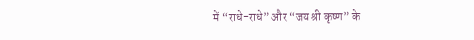में “राधे-राधे” और “जय श्री कृष्ण” के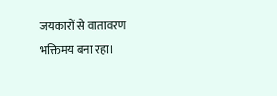जयकारों से वातावरण भक्तिमय बना रहा।